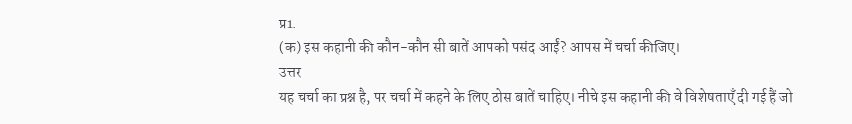प्र1.
(क) इस कहानी की कौन-कौन सी बातें आपको पसंद आईं? आपस में चर्चा कीजिए।
उत्तर
यह चर्चा का प्रश्न है, पर चर्चा में कहने के लिए ठोस बातें चाहिए। नीचे इस कहानी की वे विशेषताएँ दी गई हैं जो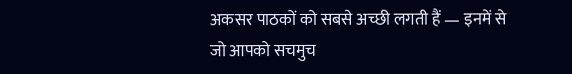अकसर पाठकों को सबसे अच्छी लगती हैं — इनमें से जो आपको सचमुच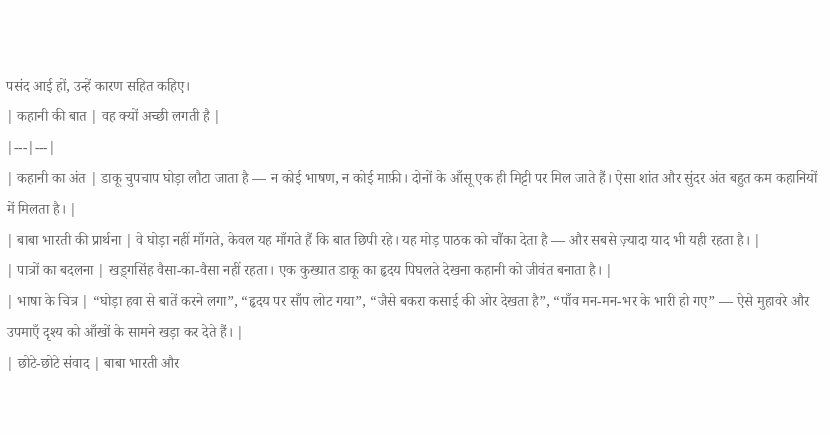पसंद आई हों, उन्हें कारण सहित कहिए।
| कहानी की बात | वह क्यों अच्छी लगती है |
|---|---|
| कहानी का अंत | डाकू चुपचाप घोड़ा लौटा जाता है — न कोई भाषण, न कोई माफ़ी। दोनों के आँसू एक ही मिट्टी पर मिल जाते हैं। ऐसा शांत और सुंदर अंत बहुत कम कहानियों में मिलता है। |
| बाबा भारती की प्रार्थना | वे घोड़ा नहीं माँगते, केवल यह माँगते हैं कि बात छिपी रहे। यह मोड़ पाठक को चौंका देता है — और सबसे ज़्यादा याद भी यही रहता है। |
| पात्रों का बदलना | खड़्गसिंह वैसा-का-वैसा नहीं रहता। एक कुख्यात डाकू का हृदय पिघलते देखना कहानी को जीवंत बनाता है। |
| भाषा के चित्र | “घोड़ा हवा से बातें करने लगा”, “हृदय पर साँप लोट गया”, “जैसे बकरा कसाई की ओर देखता है”, “पाँव मन-मन-भर के भारी हो गए” — ऐसे मुहावरे और उपमाएँ दृश्य को आँखों के सामने खड़ा कर देते हैं। |
| छोटे-छोटे संवाद | बाबा भारती और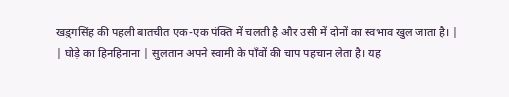खड़्गसिंह की पहली बातचीत एक-एक पंक्ति में चलती है और उसी में दोनों का स्वभाव खुल जाता है। |
| घोड़े का हिनहिनाना | सुलतान अपने स्वामी के पाँवों की चाप पहचान लेता है। यह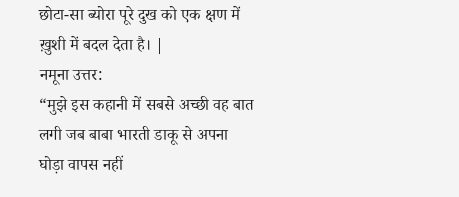छोटा-सा ब्योरा पूरे दुख को एक क्षण में ख़ुशी में बदल देता है। |
नमूना उत्तर:
“मुझे इस कहानी में सबसे अच्छी वह बात लगी जब बाबा भारती डाकू से अपना घोड़ा वापस नहीं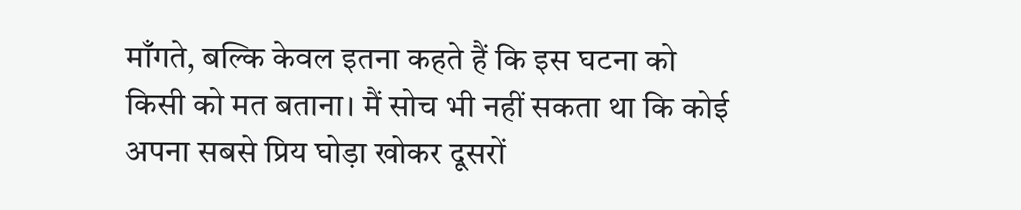माँगते, बल्कि केवल इतना कहते हैं कि इस घटना को किसी को मत बताना। मैं सोच भी नहीं सकता था कि कोई अपना सबसे प्रिय घोड़ा खोकर दूसरों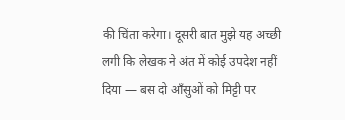की चिंता करेगा। दूसरी बात मुझे यह अच्छी लगी कि लेखक ने अंत में कोई उपदेश नहीं दिया — बस दो आँसुओं को मिट्टी पर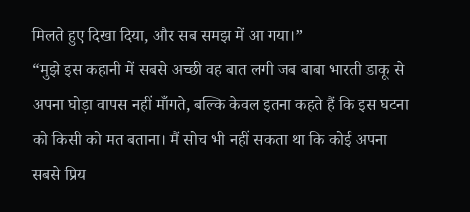मिलते हुए दिखा दिया, और सब समझ में आ गया।”
“मुझे इस कहानी में सबसे अच्छी वह बात लगी जब बाबा भारती डाकू से अपना घोड़ा वापस नहीं माँगते, बल्कि केवल इतना कहते हैं कि इस घटना को किसी को मत बताना। मैं सोच भी नहीं सकता था कि कोई अपना सबसे प्रिय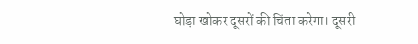घोड़ा खोकर दूसरों की चिंता करेगा। दूसरी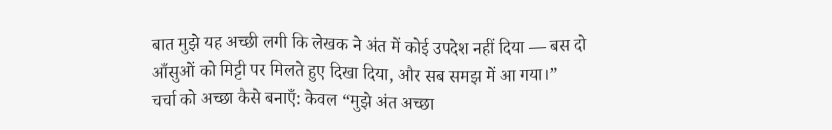बात मुझे यह अच्छी लगी कि लेखक ने अंत में कोई उपदेश नहीं दिया — बस दो आँसुओं को मिट्टी पर मिलते हुए दिखा दिया, और सब समझ में आ गया।”
चर्चा को अच्छा कैसे बनाएँ: केवल “मुझे अंत अच्छा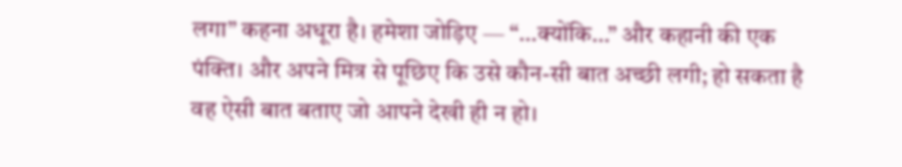लगा” कहना अधूरा है। हमेशा जोड़िए — “…क्योंकि…” और कहानी की एक पंक्ति। और अपने मित्र से पूछिए कि उसे कौन-सी बात अच्छी लगी; हो सकता है वह ऐसी बात बताए जो आपने देखी ही न हो।